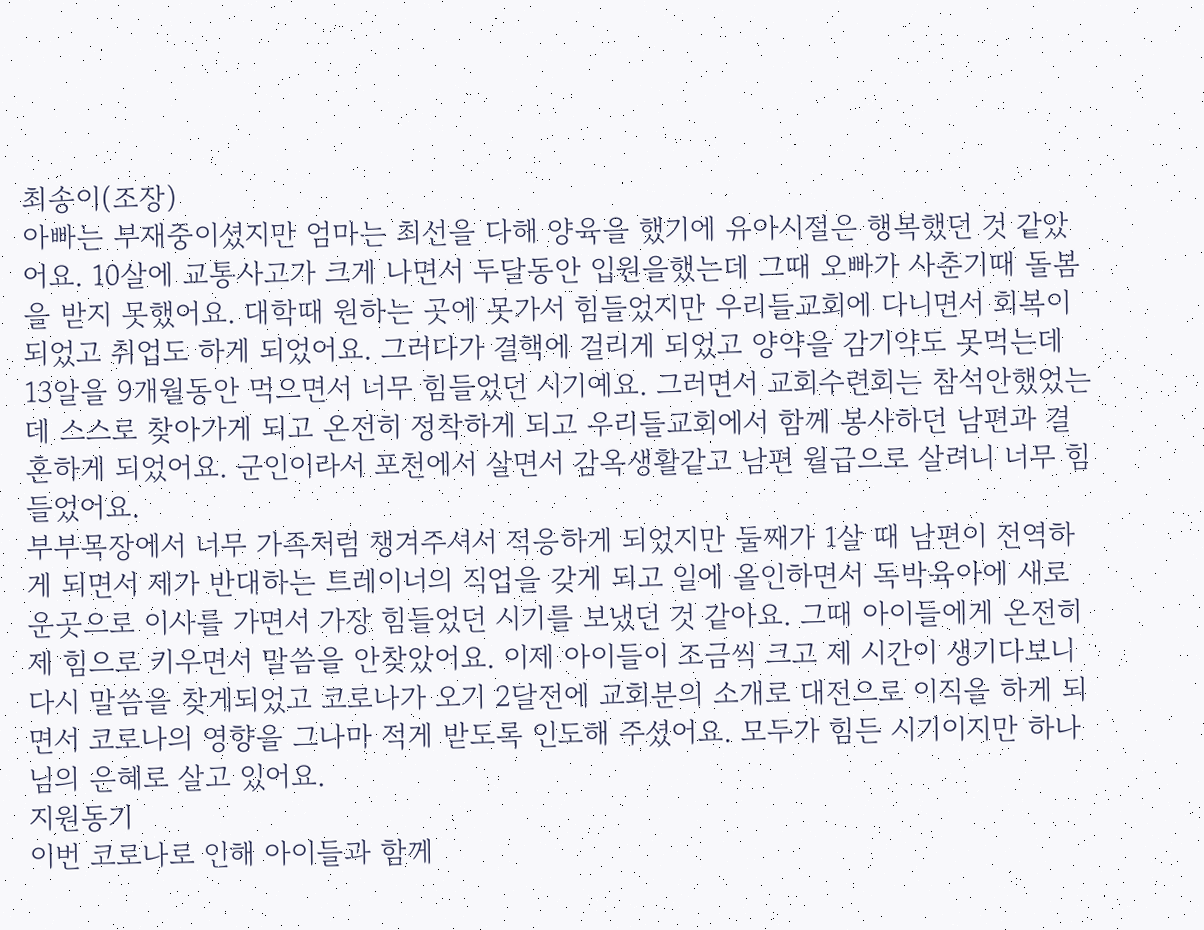최송이(조장)
아빠는 부재중이셨지만 엄마는 최선을 다해 양육을 했기에 유아시절은 행복했던 것 같았어요. 10살에 교통사고가 크게 나면서 두달동안 입원을했는데 그때 오빠가 사춘기때 돌봄을 받지 못했어요. 대학때 원하는 곳에 못가서 힘들었지만 우리들교회에 다니면서 회복이 되었고 취업도 하게 되었어요. 그러다가 결핵에 걸리게 되었고 양약을 감기약도 못먹는데 13알을 9개월동안 먹으면서 너무 힘들었던 시기예요. 그러면서 교회수련회는 참석안했었는데 스스로 찾아가게 되고 온전히 정착하게 되고 우리들교회에서 함께 봉사하던 남편과 결혼하게 되었어요. 군인이라서 포천에서 살면서 감옥생활같고 남편 월급으로 살려니 너무 힘들었어요.
부부목장에서 너무 가족처럼 챙겨주셔서 적응하게 되었지만 둘째가 1살 때 남편이 전역하게 되면서 제가 반대하는 트레이너의 직업을 갖게 되고 일에 올인하면서 독박육아에 새로운곳으로 이사를 가면서 가장 힘들었던 시기를 보냈던 것 같아요. 그때 아이들에게 온전히 제 힘으로 키우면서 말씀을 안찾았어요. 이제 아이들이 조금씩 크고 제 시간이 생기다보니 다시 말씀을 찾게되었고 코로나가 오기 2달전에 교회분의 소개로 대전으로 이직을 하게 되면서 코로나의 영향을 그나마 적게 받도록 인도해 주셨어요. 모두가 힘든 시기이지만 하나님의 은혜로 살고 있어요.
지원동기
이번 코로나로 인해 아이들과 함께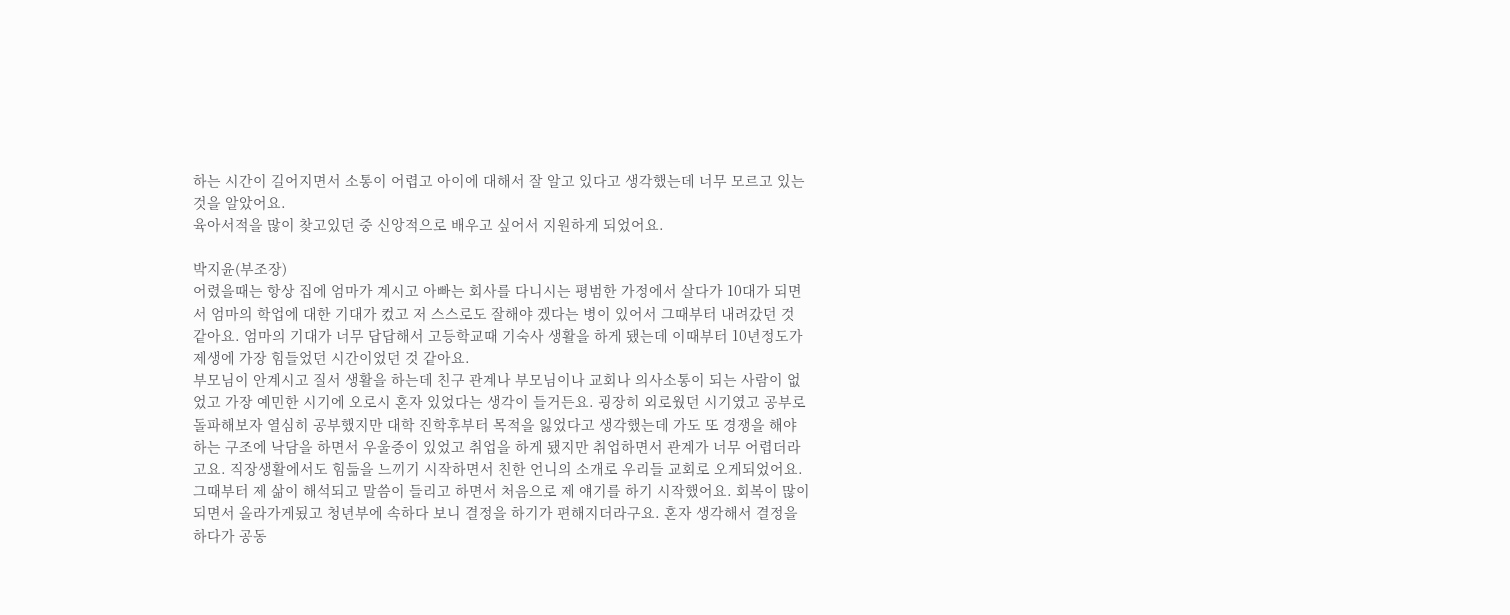하는 시간이 길어지면서 소통이 어렵고 아이에 대해서 잘 알고 있다고 생각했는데 너무 모르고 있는 것을 알았어요.
육아서적을 많이 찾고있던 중 신앙적으로 배우고 싶어서 지원하게 되었어요.

박지윤(부조장)
어렸을때는 항상 집에 엄마가 계시고 아빠는 회사를 다니시는 평범한 가정에서 살다가 10대가 되면서 엄마의 학업에 대한 기대가 컸고 저 스스로도 잘해야 겠다는 병이 있어서 그때부터 내려갔던 것 같아요. 엄마의 기대가 너무 답답해서 고등학교때 기숙사 생활을 하게 됐는데 이때부터 10년정도가 제생에 가장 힘들었던 시간이었던 것 같아요.
부모님이 안계시고 질서 생활을 하는데 친구 관계나 부모님이나 교회나 의사소통이 되는 사람이 없었고 가장 예민한 시기에 오로시 혼자 있었다는 생각이 들거든요. 굉장히 외로웠던 시기였고 공부로 돌파해보자 열심히 공부했지만 대학 진학후부터 목적을 잃었다고 생각했는데 가도 또 경쟁을 해야하는 구조에 낙담을 하면서 우울증이 있었고 취업을 하게 됐지만 취업하면서 관계가 너무 어렵더라고요. 직장생활에서도 힘듦을 느끼기 시작하면서 친한 언니의 소개로 우리들 교회로 오게되었어요. 그때부터 제 삶이 해석되고 말씀이 들리고 하면서 처음으로 제 얘기를 하기 시작했어요. 회복이 많이 되면서 올라가게됬고 청년부에 속하다 보니 결정을 하기가 편해지더라구요. 혼자 생각해서 결정을 하다가 공동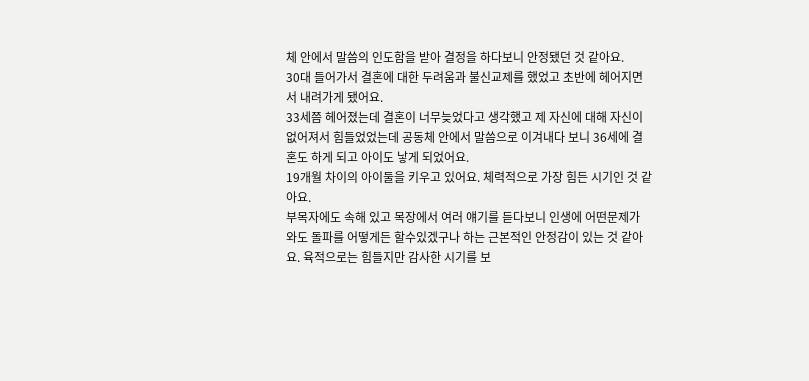체 안에서 말씀의 인도함을 받아 결정을 하다보니 안정됐던 것 같아요.
30대 들어가서 결혼에 대한 두려움과 불신교제를 했었고 초반에 헤어지면서 내려가게 됐어요.
33세쯤 헤어졌는데 결혼이 너무늦었다고 생각했고 제 자신에 대해 자신이 없어져서 힘들었었는데 공동체 안에서 말씀으로 이겨내다 보니 36세에 결혼도 하게 되고 아이도 낳게 되었어요.
19개월 차이의 아이둘을 키우고 있어요. 체력적으로 가장 힘든 시기인 것 같아요.
부목자에도 속해 있고 목장에서 여러 얘기를 듣다보니 인생에 어떤문제가 와도 돌파를 어떻게든 할수있겠구나 하는 근본적인 안정감이 있는 것 같아요. 육적으로는 힘들지만 감사한 시기를 보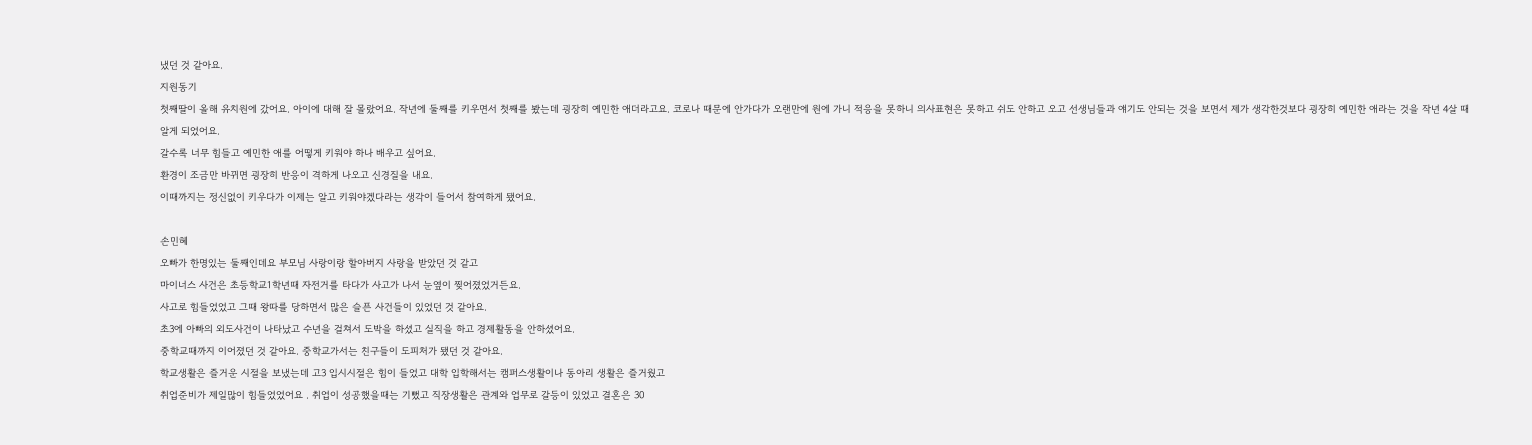냈던 것 같아요.
지원동기
첫째딸이 올해 유치원에 갔어요. 아이에 대해 잘 몰랐어요. 작년에 둘째를 키우면서 첫째를 봤는데 굉장히 예민한 애더라고요. 코로나 때문에 안가다가 오랜만에 원에 가니 적응을 못하니 의사표현은 못하고 쉬도 안하고 오고 선생님들과 얘기도 안되는 것을 보면서 제가 생각한것보다 굉장히 예민한 애라는 것을 작년 4살 때 알게 되었어요.
갈수록 너무 힘들고 예민한 애를 어떻게 키워야 하나 배우고 싶어요.
환경이 조금만 바뀌면 굉장히 반응이 격하게 나오고 신경질을 내요.
이때까지는 정신없이 키우다가 이제는 알고 키워야겠다라는 생각이 들어서 참여하게 됐어요.

손민혜
오빠가 한명있는 둘째인데요 부모님 사랑이랑 할아버지 사랑을 받았던 것 같고
마이너스 사건은 초등학교1학년때 자전거를 타다가 사고가 나서 눈옆이 찢어졌었거든요.
사고로 힘들었었고 그때 왕따를 당하면서 많은 슬픈 사건들이 있었던 것 같아요.
초3에 아빠의 외도사건이 나타났고 수년을 걸쳐서 도박을 하셨고 실직을 하고 경제활동을 안하셨어요.
중학교때까지 이어졌던 것 같아요. 중학교가서는 친구들이 도피처가 됐던 것 같아요.
학교생활은 즐거운 시절을 보냈는데 고3 입시시절은 힘이 들었고 대학 입학해서는 캠퍼스생활이나 동아리 생활은 즐거웠고
취업준비가 제일많이 힘들었었어요 . 취업이 성공했을때는 기뻤고 직장생활은 관계와 업무로 갈등이 있었고 결혼은 30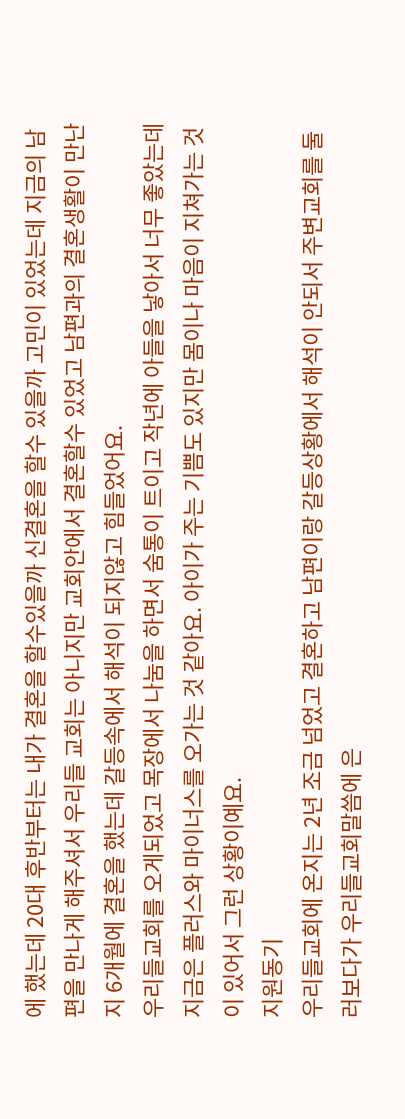에 했는데 20대 후반부터는 내가 결혼을 할수있을까 신결혼을 할수 있을까 고민이 있었는데 지금의 남편을 만나게 해주셔서 우리들 교회는 아니지만 교회안에서 결혼할수 있었고 남편과의 결혼생활이 만난지 6개월에 결혼을 했는데 갈등속에서 해석이 되지않고 힘들었어요.
우리들교회를 오게되었고 목장에서 나눔을 하면서 숨통이 트이고 작년에 아들을 낳아서 너무 좋았는데 지금은 플러스와 마이너스를 오가는 것 같아요. 아이가 주는 기쁨도 있지만 몸이나 마음이 지쳐가는 것이 있어서 그런 상황이예요.
지원동기
우리들교회에 온지는 2년 조금 넘었고 결혼하고 남편이랑 갈등상황에서 해석이 안되서 주변교회를 둘러보다가 우리들교회말씀에 은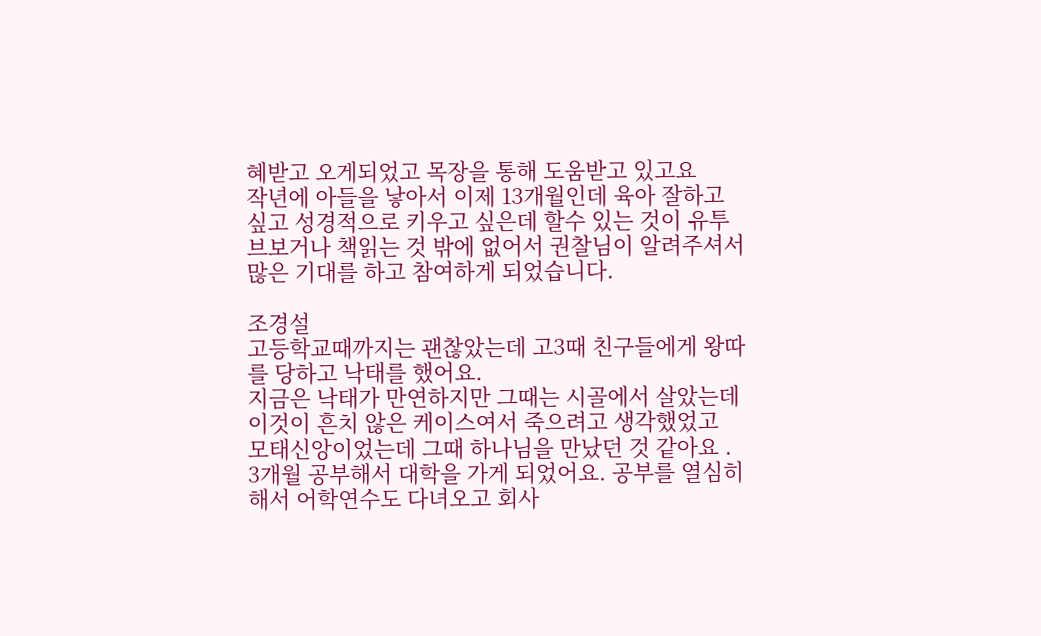혜받고 오게되었고 목장을 통해 도움받고 있고요
작년에 아들을 낳아서 이제 13개월인데 육아 잘하고 싶고 성경적으로 키우고 싶은데 할수 있는 것이 유투브보거나 책읽는 것 밖에 없어서 권찰님이 알려주셔서 많은 기대를 하고 참여하게 되었습니다.

조경설
고등학교때까지는 괜찮았는데 고3때 친구들에게 왕따를 당하고 낙태를 했어요.
지금은 낙태가 만연하지만 그때는 시골에서 살았는데 이것이 흔치 않은 케이스여서 죽으려고 생각했었고
모태신앙이었는데 그때 하나님을 만났던 것 같아요 .
3개월 공부해서 대학을 가게 되었어요. 공부를 열심히해서 어학연수도 다녀오고 회사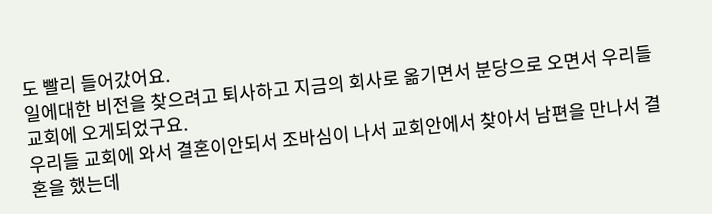도 빨리 들어갔어요.
일에대한 비전을 찾으려고 퇴사하고 지금의 회사로 옮기면서 분당으로 오면서 우리들 교회에 오게되었구요.
우리들 교회에 와서 결혼이안되서 조바심이 나서 교회안에서 찾아서 남편을 만나서 결혼을 했는데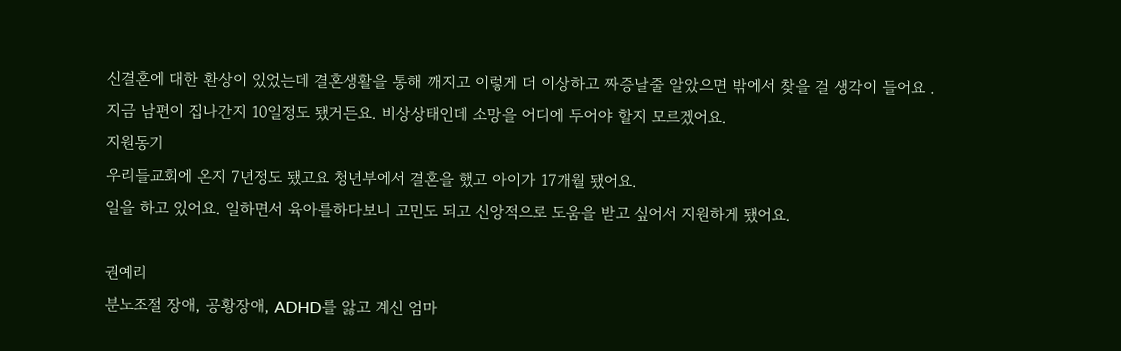신결혼에 대한 환상이 있었는데 결혼생활을 통해 깨지고 이렇게 더 이상하고 짜증날줄 알았으면 밖에서 찾을 걸 생각이 들어요 .
지금 남편이 집나간지 10일정도 됐거든요. 비상상태인데 소망을 어디에 두어야 할지 모르겠어요.
지원동기
우리들교회에 온지 7년정도 됐고요 청년부에서 결혼을 했고 아이가 17개월 됐어요.
일을 하고 있어요. 일하면서 육아를하다보니 고민도 되고 신앙적으로 도움을 받고 싶어서 지원하게 됐어요.

권예리
분노조절 장애, 공황장애, ADHD를 앓고 계신 엄마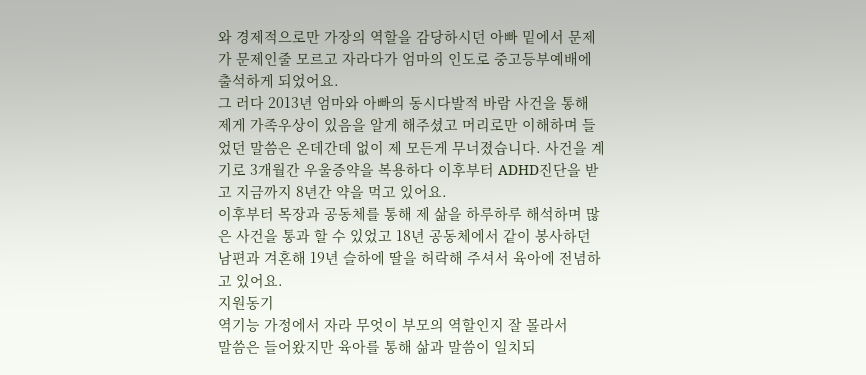와 경제적으로만 가장의 역할을 감당하시던 아빠 밑에서 문제가 문제인줄 모르고 자라다가 엄마의 인도로 중고등부예배에 출석하게 되었어요.
그 러다 2013년 엄마와 아빠의 동시다발적 바람 사건을 통해 제게 가족우상이 있음을 알게 해주셨고 머리로만 이해하며 들었던 말씀은 온데간데 없이 제 모든게 무너졌습니다. 사건을 계기로 3개월간 우울증약을 복용하다 이후부터 ADHD진단을 받고 지금까지 8년간 약을 먹고 있어요.
이후부터 목장과 공동체를 통해 제 삶을 하루하루 해석하며 많은 사건을 통과 할 수 있었고 18년 공동체에서 같이 봉사하던 남편과 겨혼해 19년 슬하에 딸을 허락해 주셔서 육아에 전념하고 있어요.
지원동기
역기능 가정에서 자라 무엇이 부모의 역할인지 잘 몰라서
말씀은 들어왔지만 육아를 통해 삶과 말씀이 일치되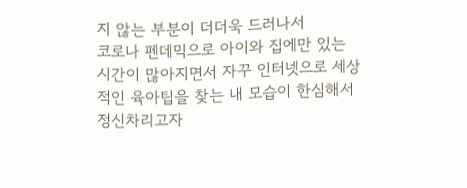지 않는 부분이 더더욱 드러나서
코로나 펜데믹으로 아이와 집에만 있는 시간이 많아지면서 자꾸 인터넷으로 세상적인 육아팁을 찾는 내 모습이 한심해서 정신차리고자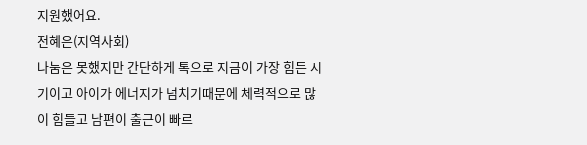지원했어요.
전혜은(지역사회)
나눔은 못했지만 간단하게 톡으로 지금이 가장 힘든 시기이고 아이가 에너지가 넘치기때문에 체력적으로 많이 힘들고 남편이 출근이 빠르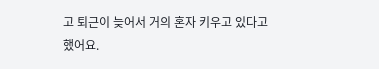고 퇴근이 늦어서 거의 혼자 키우고 있다고 했어요.